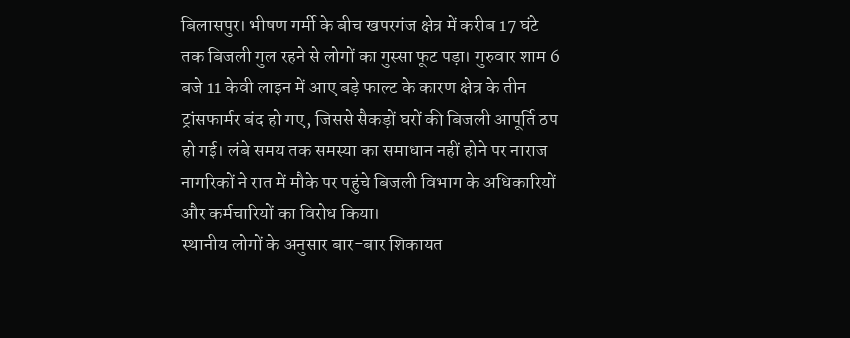बिलासपुर। भीषण गर्मी के बीच खपरगंज क्षेत्र में करीब 17 घंटे तक बिजली गुल रहने से लोगों का गुस्सा फूट पड़ा। गुरुवार शाम 6 बजे 11 केवी लाइन में आए बड़े फाल्ट के कारण क्षेत्र के तीन ट्रांसफार्मर बंद हो गए, जिससे सैकड़ों घरों की बिजली आपूर्ति ठप हो गई। लंबे समय तक समस्या का समाधान नहीं होने पर नाराज नागरिकों ने रात में मौके पर पहुंचे बिजली विभाग के अधिकारियों और कर्मचारियों का विरोध किया।
स्थानीय लोगों के अनुसार बार-बार शिकायत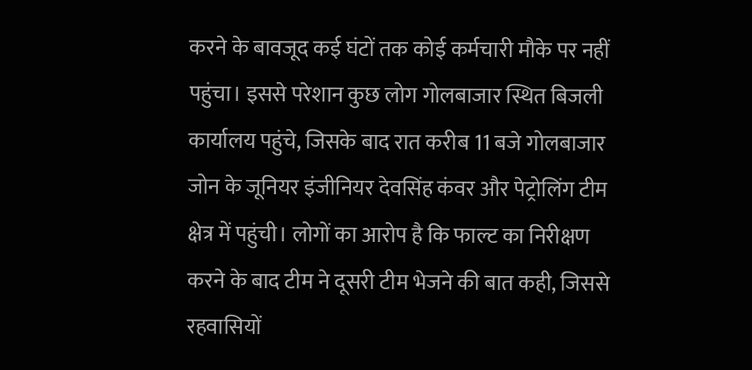करने के बावजूद कई घंटों तक कोई कर्मचारी मौके पर नहीं पहुंचा। इससे परेशान कुछ लोग गोलबाजार स्थित बिजली कार्यालय पहुंचे, जिसके बाद रात करीब 11 बजे गोलबाजार जोन के जूनियर इंजीनियर देवसिंह कंवर और पेट्रोलिंग टीम क्षेत्र में पहुंची। लोगों का आरोप है कि फाल्ट का निरीक्षण करने के बाद टीम ने दूसरी टीम भेजने की बात कही, जिससे रहवासियों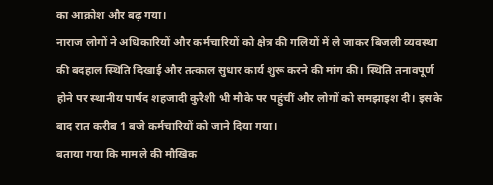का आक्रोश और बढ़ गया।
नाराज लोगों ने अधिकारियों और कर्मचारियों को क्षेत्र की गलियों में ले जाकर बिजली व्यवस्था की बदहाल स्थिति दिखाई और तत्काल सुधार कार्य शुरू करने की मांग की। स्थिति तनावपूर्ण होने पर स्थानीय पार्षद शहजादी कुरैशी भी मौके पर पहुंचीं और लोगों को समझाइश दी। इसके बाद रात करीब 1 बजे कर्मचारियों को जाने दिया गया।
बताया गया कि मामले की मौखिक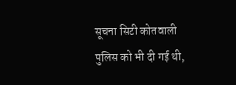सूचना सिटी कोतवाली पुलिस को भी दी गई थी,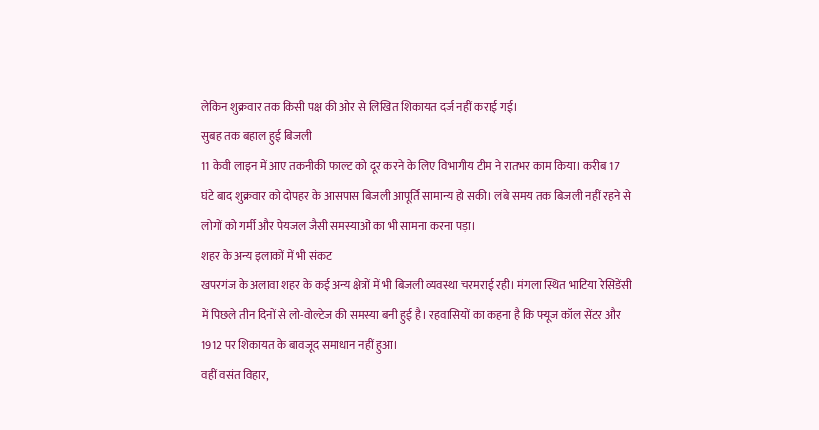लेकिन शुक्रवार तक किसी पक्ष की ओर से लिखित शिकायत दर्ज नहीं कराई गई।
सुबह तक बहाल हुई बिजली
11 केवी लाइन में आए तकनीकी फाल्ट को दूर करने के लिए विभागीय टीम ने रातभर काम किया। करीब 17 घंटे बाद शुक्रवार को दोपहर के आसपास बिजली आपूर्ति सामान्य हो सकी। लंबे समय तक बिजली नहीं रहने से लोगों को गर्मी और पेयजल जैसी समस्याओं का भी सामना करना पड़ा।
शहर के अन्य इलाकों में भी संकट
खपरगंज के अलावा शहर के कई अन्य क्षेत्रों में भी बिजली व्यवस्था चरमराई रही। मंगला स्थित भाटिया रेसिडेंसी में पिछले तीन दिनों से लो-वोल्टेज की समस्या बनी हुई है। रहवासियों का कहना है कि फ्यूज कॉल सेंटर और 1912 पर शिकायत के बावजूद समाधान नहीं हुआ।
वहीं वसंत विहार,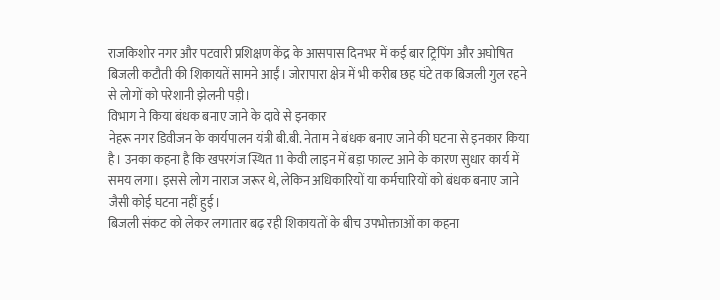राजकिशोर नगर और पटवारी प्रशिक्षण केंद्र के आसपास दिनभर में कई बार ट्रिपिंग और अघोषित बिजली कटौती की शिकायतें सामने आईं। जोरापारा क्षेत्र में भी करीब छह घंटे तक बिजली गुल रहने से लोगों को परेशानी झेलनी पड़ी।
विभाग ने किया बंधक बनाए जाने के दावे से इनकार
नेहरू नगर डिवीजन के कार्यपालन यंत्री बी.बी. नेताम ने बंधक बनाए जाने की घटना से इनकार किया है। उनका कहना है कि खपरगंज स्थित 11 केवी लाइन में बड़ा फाल्ट आने के कारण सुधार कार्य में समय लगा। इससे लोग नाराज जरूर थे, लेकिन अधिकारियों या कर्मचारियों को बंधक बनाए जाने जैसी कोई घटना नहीं हुई।
बिजली संकट को लेकर लगातार बढ़ रही शिकायतों के बीच उपभोक्ताओं का कहना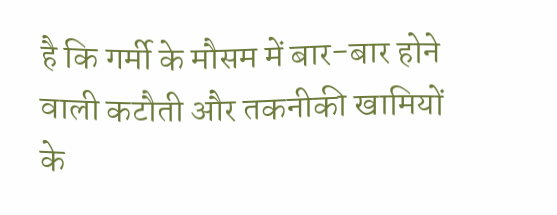है कि गर्मी के मौसम में बार-बार होने वाली कटौती और तकनीकी खामियों के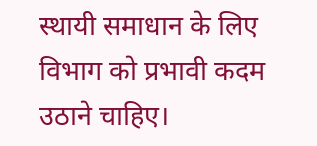स्थायी समाधान के लिए विभाग को प्रभावी कदम उठाने चाहिए।